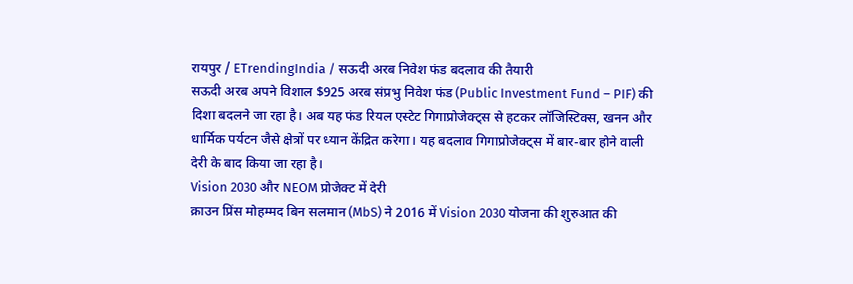रायपुर / ETrendingIndia / सऊदी अरब निवेश फंड बदलाव की तैयारी
सऊदी अरब अपने विशाल $925 अरब संप्रभु निवेश फंड (Public Investment Fund – PIF) की दिशा बदलने जा रहा है। अब यह फंड रियल एस्टेट गिगाप्रोजेक्ट्स से हटकर लॉजिस्टिक्स, खनन और धार्मिक पर्यटन जैसे क्षेत्रों पर ध्यान केंद्रित करेगा। यह बदलाव गिगाप्रोजेक्ट्स में बार-बार होने वाली देरी के बाद किया जा रहा है।
Vision 2030 और NEOM प्रोजेक्ट में देरी
क्राउन प्रिंस मोहम्मद बिन सलमान (MbS) ने 2016 में Vision 2030 योजना की शुरुआत की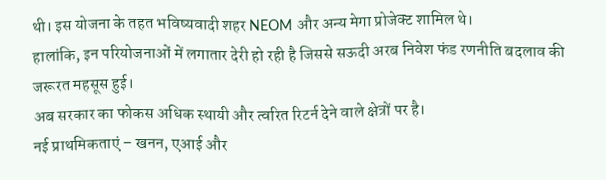थी। इस योजना के तहत भविष्यवादी शहर NEOM और अन्य मेगा प्रोजेक्ट शामिल थे।
हालांकि, इन परियोजनाओं में लगातार देरी हो रही है जिससे सऊदी अरब निवेश फंड रणनीति बदलाव की जरूरत महसूस हुई।
अब सरकार का फोकस अधिक स्थायी और त्वरित रिटर्न देने वाले क्षेत्रों पर है।
नई प्राथमिकताएं – खनन, एआई और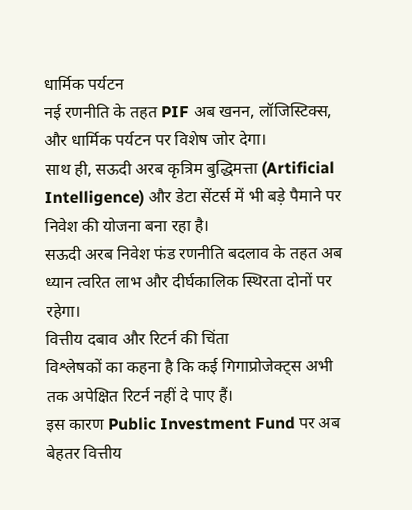धार्मिक पर्यटन
नई रणनीति के तहत PIF अब खनन, लॉजिस्टिक्स, और धार्मिक पर्यटन पर विशेष जोर देगा।
साथ ही, सऊदी अरब कृत्रिम बुद्धिमत्ता (Artificial Intelligence) और डेटा सेंटर्स में भी बड़े पैमाने पर निवेश की योजना बना रहा है।
सऊदी अरब निवेश फंड रणनीति बदलाव के तहत अब ध्यान त्वरित लाभ और दीर्घकालिक स्थिरता दोनों पर रहेगा।
वित्तीय दबाव और रिटर्न की चिंता
विश्लेषकों का कहना है कि कई गिगाप्रोजेक्ट्स अभी तक अपेक्षित रिटर्न नहीं दे पाए हैं।
इस कारण Public Investment Fund पर अब बेहतर वित्तीय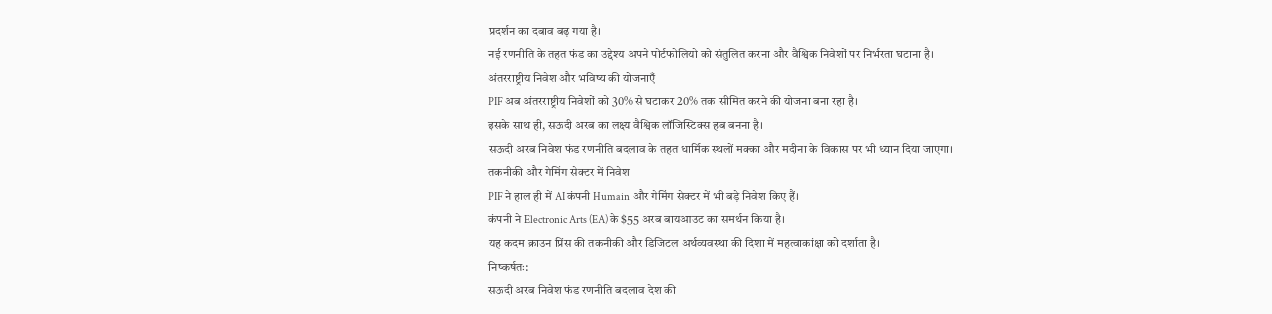प्रदर्शन का दबाव बढ़ गया है।
नई रणनीति के तहत फंड का उद्देश्य अपने पोर्टफोलियो को संतुलित करना और वैश्विक निवेशों पर निर्भरता घटाना है।
अंतरराष्ट्रीय निवेश और भविष्य की योजनाएँ
PIF अब अंतरराष्ट्रीय निवेशों को 30% से घटाकर 20% तक सीमित करने की योजना बना रहा है।
इसके साथ ही, सऊदी अरब का लक्ष्य वैश्विक लॉजिस्टिक्स हब बनना है।
सऊदी अरब निवेश फंड रणनीति बदलाव के तहत धार्मिक स्थलों मक्का और मदीना के विकास पर भी ध्यान दिया जाएगा।
तकनीकी और गेमिंग सेक्टर में निवेश
PIF ने हाल ही में AI कंपनी Humain और गेमिंग सेक्टर में भी बड़े निवेश किए हैं।
कंपनी ने Electronic Arts (EA) के $55 अरब बायआउट का समर्थन किया है।
यह कदम क्राउन प्रिंस की तकनीकी और डिजिटल अर्थव्यवस्था की दिशा में महत्वाकांक्षा को दर्शाता है।
निष्कर्षतः:
सऊदी अरब निवेश फंड रणनीति बदलाव देश की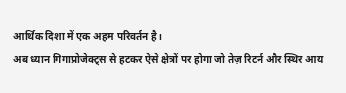आर्थिक दिशा में एक अहम परिवर्तन है।
अब ध्यान गिगाप्रोजेक्ट्स से हटकर ऐसे क्षेत्रों पर होगा जो तेज़ रिटर्न और स्थिर आय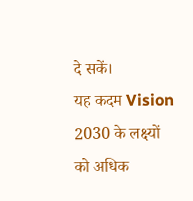दे सकें।
यह कदम Vision 2030 के लक्ष्यों को अधिक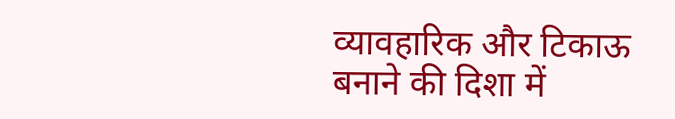व्यावहारिक और टिकाऊ बनाने की दिशा में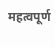महत्वपूर्ण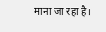माना जा रहा है।